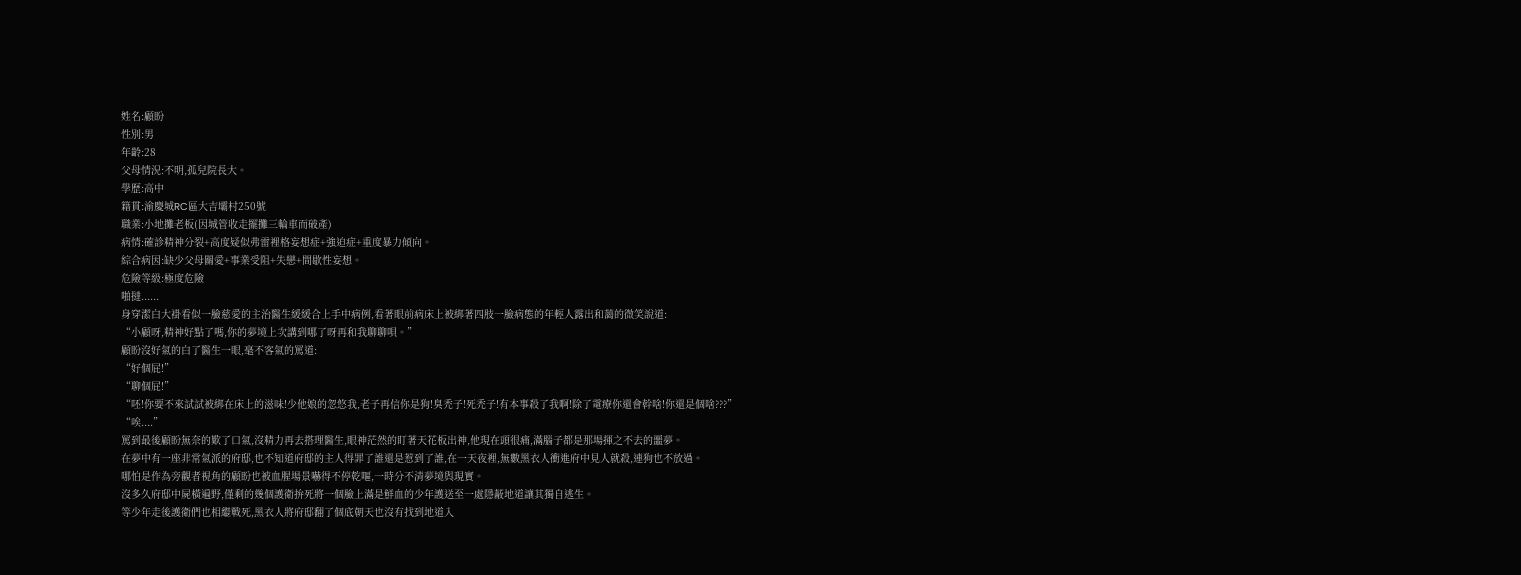姓名:顧盼
性別:男
年齡:28
父母情況:不明,孤兒院長大。
學歷:高中
籍貫:渝慶城RC區大吉壩村250號
職業:小地攤老板(因城管收走擺攤三輪車而破產)
病情:確診精神分裂+高度疑似弗雷裡格妄想症+強迫症+重度暴力傾向。
綜合病因:缺少父母關愛+事業受阻+失戀+間歇性妄想。
危險等級:極度危險
啪撻......
身穿潔白大褂看似一臉慈愛的主治醫生緩緩合上手中病例,看著眼前病床上被綁著四肢一臉病態的年輕人露出和藹的微笑說道:
“小顧呀,精神好點了嗎,你的夢境上次講到哪了呀再和我聊聊唄。”
顧盼沒好氣的白了醫生一眼,毫不客氣的罵道:
“好個屁!”
“聊個屁!”
“呸!你要不來試試被綁在床上的滋味!少他娘的忽悠我,老子再信你是狗!臭禿子!死禿子!有本事殺了我啊!除了電療你還會幹啥!你還是個啥???”
“唉....”
罵到最後顧盼無奈的歎了口氣,沒精力再去搭理醫生,眼神茫然的盯著天花板出神,他現在頭很痛,滿腦子都是那場揮之不去的噩夢。
在夢中有一座非常氣派的府邸,也不知道府邸的主人得罪了誰還是惹到了誰,在一天夜裡,無數黑衣人衝進府中見人就殺,連狗也不放過。
哪怕是作為旁觀者視角的顧盼也被血腥場景嚇得不停乾嘔,一時分不清夢境與現實。
沒多久府邸中屍橫遍野,僅剩的幾個護衛拚死將一個臉上滿是鮮血的少年護送至一處隱蔽地道讓其獨自逃生。
等少年走後護衛們也相繼戰死,黑衣人將府邸翻了個底朝天也沒有找到地道入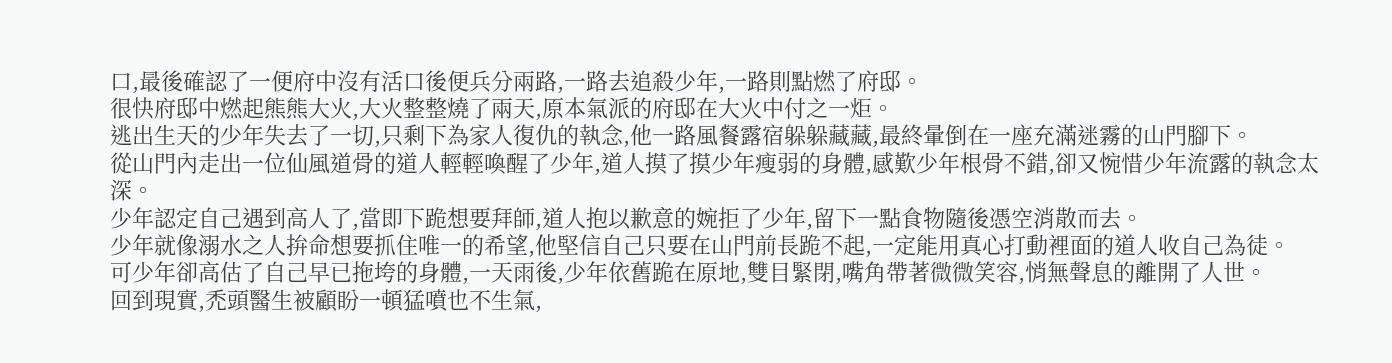口,最後確認了一便府中沒有活口後便兵分兩路,一路去追殺少年,一路則點燃了府邸。
很快府邸中燃起熊熊大火,大火整整燒了兩天,原本氣派的府邸在大火中付之一炬。
逃出生天的少年失去了一切,只剩下為家人復仇的執念,他一路風餐露宿躲躲藏藏,最終暈倒在一座充滿迷霧的山門腳下。
從山門內走出一位仙風道骨的道人輕輕喚醒了少年,道人摸了摸少年瘦弱的身體,感歎少年根骨不錯,卻又惋惜少年流露的執念太深。
少年認定自己遇到高人了,當即下跪想要拜師,道人抱以歉意的婉拒了少年,留下一點食物隨後憑空消散而去。
少年就像溺水之人拚命想要抓住唯一的希望,他堅信自己只要在山門前長跪不起,一定能用真心打動裡面的道人收自己為徒。
可少年卻高估了自己早已拖垮的身體,一天雨後,少年依舊跪在原地,雙目緊閉,嘴角帶著微微笑容,悄無聲息的離開了人世。
回到現實,禿頭醫生被顧盼一頓猛噴也不生氣,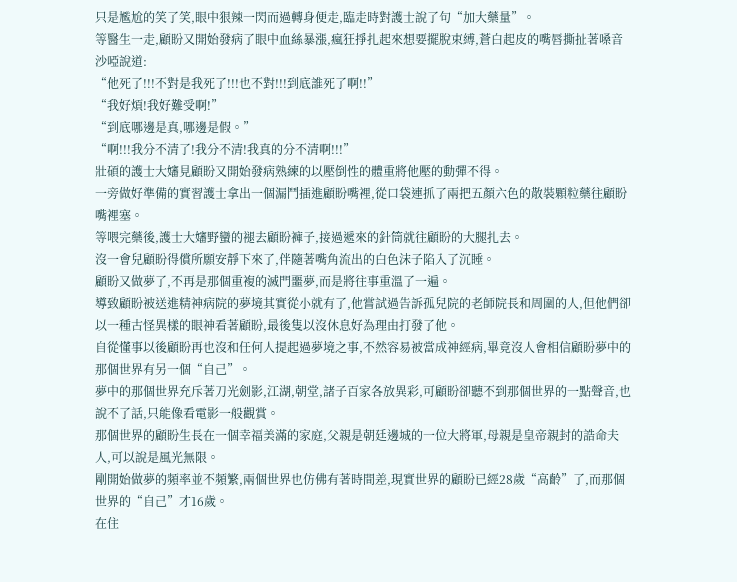只是尷尬的笑了笑,眼中狠辣一閃而過轉身便走,臨走時對護士說了句“加大藥量”。
等醫生一走,顧盼又開始發病了眼中血絲暴漲,瘋狂掙扎起來想要擺脫束縛,蒼白起皮的嘴唇撕扯著嗓音沙啞說道:
“他死了!!!不對是我死了!!!也不對!!!到底誰死了啊!!”
“我好煩!我好難受啊!”
“到底哪邊是真,哪邊是假。”
“啊!!!我分不清了!我分不清!我真的分不清啊!!!”
壯碩的護士大嬸見顧盼又開始發病熟練的以壓倒性的體重將他壓的動彈不得。
一旁做好準備的實習護士拿出一個漏鬥插進顧盼嘴裡,從口袋連抓了兩把五顏六色的散裝顆粒藥往顧盼嘴裡塞。
等喂完藥後,護士大嬸野蠻的褪去顧盼褲子,接過遞來的針筒就往顧盼的大腿扎去。
沒一會兒顧盼得償所願安靜下來了,伴隨著嘴角流出的白色沫子陷入了沉睡。
顧盼又做夢了,不再是那個重複的滅門噩夢,而是將往事重溫了一遍。
導致顧盼被送進精神病院的夢境其實從小就有了,他嘗試過告訴孤兒院的老師院長和周圍的人,但他們卻以一種古怪異樣的眼神看著顧盼,最後隻以沒休息好為理由打發了他。
自從懂事以後顧盼再也沒和任何人提起過夢境之事,不然容易被當成神經病,畢竟沒人會相信顧盼夢中的那個世界有另一個“自己”。
夢中的那個世界充斥著刀光劍影,江湖,朝堂,諸子百家各放異彩,可顧盼卻聽不到那個世界的一點聲音,也說不了話,只能像看電影一般觀賞。
那個世界的顧盼生長在一個幸福美滿的家庭,父親是朝廷邊城的一位大將軍,母親是皇帝親封的誥命夫人,可以說是風光無限。
剛開始做夢的頻率並不頻繁,兩個世界也仿佛有著時間差,現實世界的顧盼已經28歲“高齡”了,而那個世界的“自己”才16歲。
在住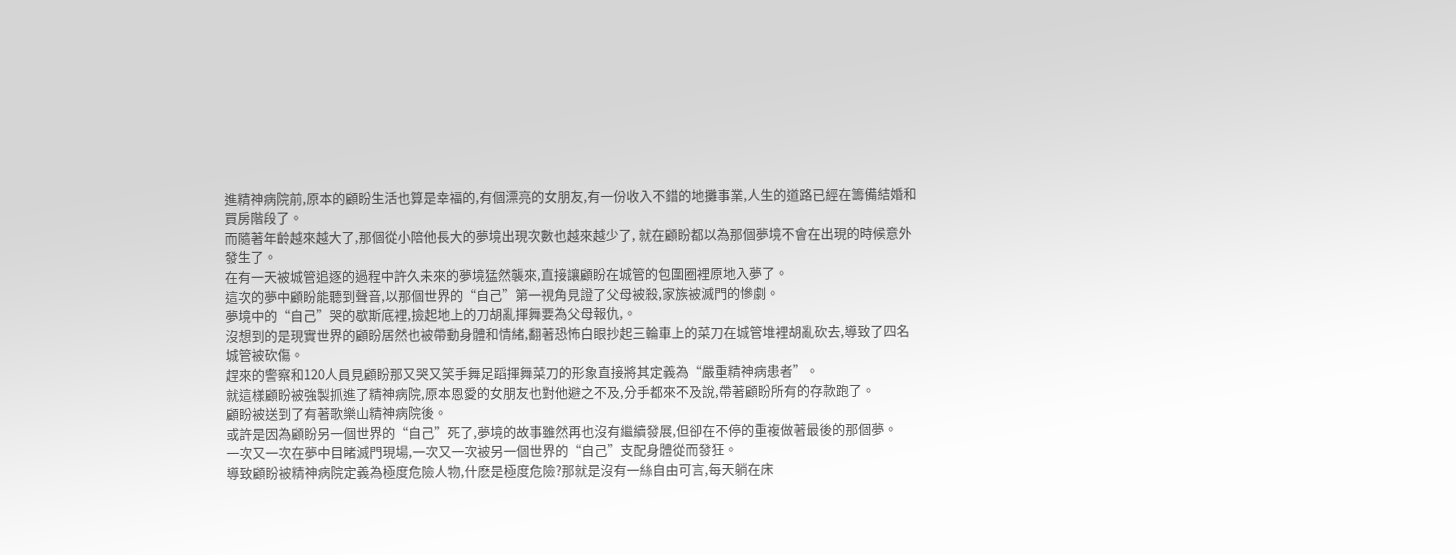進精神病院前,原本的顧盼生活也算是幸福的,有個漂亮的女朋友,有一份收入不錯的地攤事業,人生的道路已經在籌備結婚和買房階段了。
而隨著年齡越來越大了,那個從小陪他長大的夢境出現次數也越來越少了, 就在顧盼都以為那個夢境不會在出現的時候意外發生了。
在有一天被城管追逐的過程中許久未來的夢境猛然襲來,直接讓顧盼在城管的包圍圈裡原地入夢了。
這次的夢中顧盼能聽到聲音,以那個世界的“自己”第一視角見證了父母被殺,家族被滅門的慘劇。
夢境中的“自己”哭的歇斯底裡,撿起地上的刀胡亂揮舞要為父母報仇,。
沒想到的是現實世界的顧盼居然也被帶動身體和情緒,翻著恐怖白眼抄起三輪車上的菜刀在城管堆裡胡亂砍去,導致了四名城管被砍傷。
趕來的警察和120人員見顧盼那又哭又笑手舞足蹈揮舞菜刀的形象直接將其定義為“嚴重精神病患者”。
就這樣顧盼被強製抓進了精神病院,原本恩愛的女朋友也對他避之不及,分手都來不及說,帶著顧盼所有的存款跑了。
顧盼被送到了有著歌樂山精神病院後。
或許是因為顧盼另一個世界的“自己”死了,夢境的故事雖然再也沒有繼續發展,但卻在不停的重複做著最後的那個夢。
一次又一次在夢中目睹滅門現場,一次又一次被另一個世界的“自己”支配身體從而發狂。
導致顧盼被精神病院定義為極度危險人物,什麽是極度危險?那就是沒有一絲自由可言,每天躺在床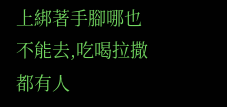上綁著手腳哪也不能去,吃喝拉撒都有人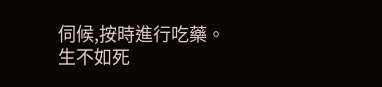伺候,按時進行吃藥。
生不如死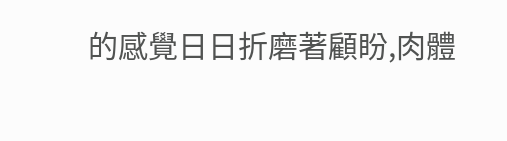的感覺日日折磨著顧盼,肉體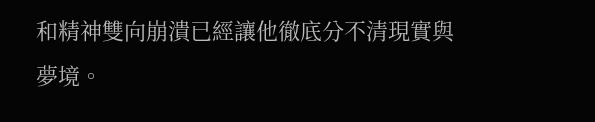和精神雙向崩潰已經讓他徹底分不清現實與夢境。